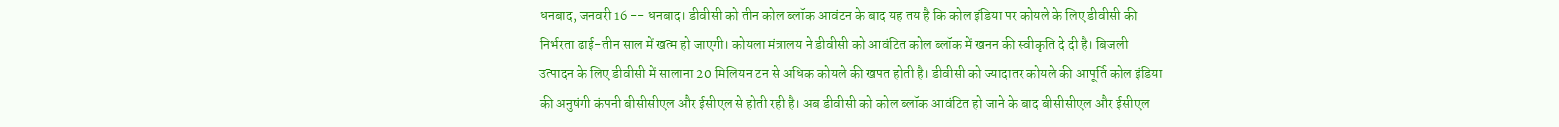धनबाद, जनवरी 16 -- धनबाद। डीवीसी को तीन कोल ब्लॉक आवंटन के बाद यह तय है कि कोल इंडिया पर कोयले के लिए डीवीसी की निर्भरता ढाई-तीन साल में खत्म हो जाएगी। कोयला मंत्रालय ने डीवीसी को आवंटित कोल ब्लॉक में खनन की स्वीकृति दे दी है। बिजली उत्पादन के लिए डीवीसी में सालाना 20 मिलियन टन से अधिक कोयले की खपत होती है। डीवीसी को ज्यादातर कोयले की आपूर्ति कोल इंडिया की अनुषंगी कंपनी बीसीसीएल और ईसीएल से होती रही है। अब डीवीसी को कोल ब्लॉक आवंटित हो जाने के बाद बीसीसीएल और ईसीएल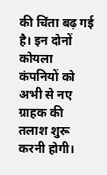की चिंता बढ़ गई है। इन दोनों कोयला कंपनियों को अभी से नए ग्राहक की तलाश शुरू करनी होगी।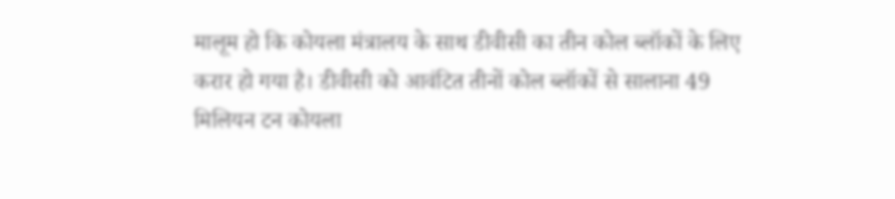मालूम हो कि कोयला मंत्रालय के साथ डीवीसी का तीन कोल ब्लॉकों के लिए करार हो गया है। डीवीसी को आवंटित तीनों कोल ब्लॉकों से सालाना 49 मिलियन टन कोयला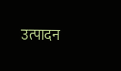उत्पादन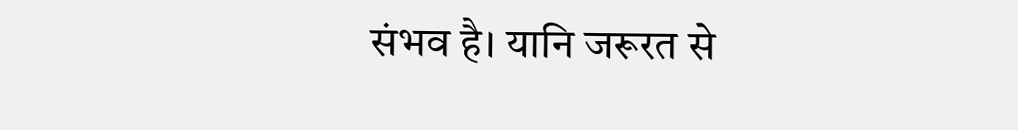संभव है। यानि जरूरत से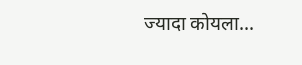ज्यादा कोयला...